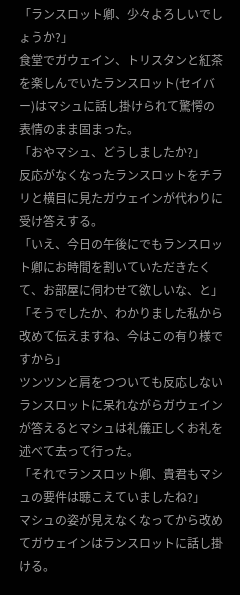「ランスロット卿、少々よろしいでしょうか?」
食堂でガウェイン、トリスタンと紅茶を楽しんでいたランスロット(セイバー)はマシュに話し掛けられて驚愕の表情のまま固まった。
「おやマシュ、どうしましたか?」
反応がなくなったランスロットをチラリと横目に見たガウェインが代わりに受け答えする。
「いえ、今日の午後にでもランスロット卿にお時間を割いていただきたくて、お部屋に伺わせて欲しいな、と」
「そうでしたか、わかりました私から改めて伝えますね、今はこの有り様ですから」
ツンツンと肩をつついても反応しないランスロットに呆れながらガウェインが答えるとマシュは礼儀正しくお礼を述べて去って行った。
「それでランスロット卿、貴君もマシュの要件は聴こえていましたね?」
マシュの姿が見えなくなってから改めてガウェインはランスロットに話し掛ける。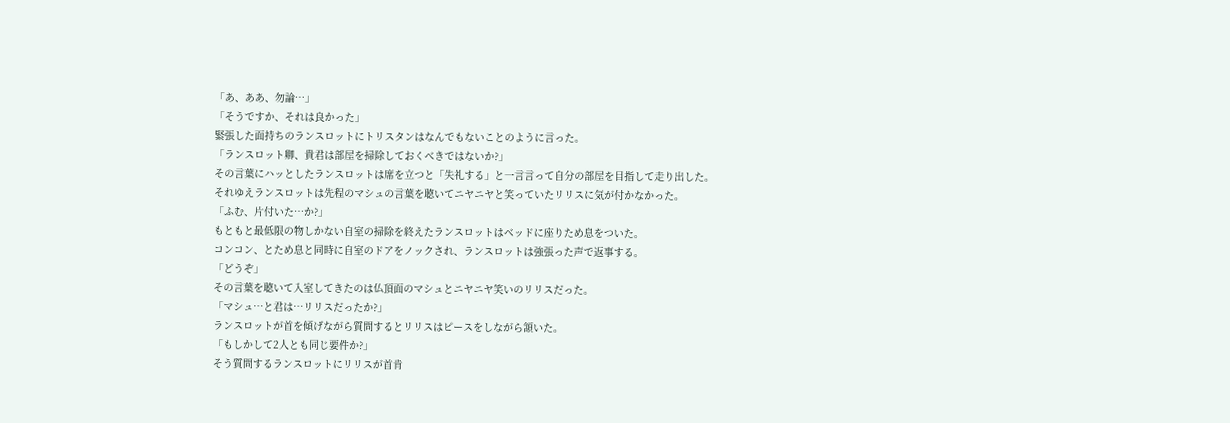「あ、ああ、勿論…」
「そうですか、それは良かった」
緊張した面持ちのランスロットにトリスタンはなんでもないことのように言った。
「ランスロット卿、貴君は部屋を掃除しておくべきではないか?」
その言葉にハッとしたランスロットは席を立つと「失礼する」と一言言って自分の部屋を目指して走り出した。
それゆえランスロットは先程のマシュの言葉を聴いてニヤニヤと笑っていたリリスに気が付かなかった。
「ふむ、片付いた…か?」
もともと最低限の物しかない自室の掃除を終えたランスロットはベッドに座りため息をついた。
コンコン、とため息と同時に自室のドアをノックされ、ランスロットは強張った声で返事する。
「どうぞ」
その言葉を聴いて入室してきたのは仏頂面のマシュとニヤニヤ笑いのリリスだった。
「マシュ…と君は…リリスだったか?」
ランスロットが首を傾げながら質問するとリリスはピースをしながら頷いた。
「もしかして2人とも同じ要件か?」
そう質問するランスロットにリリスが首肯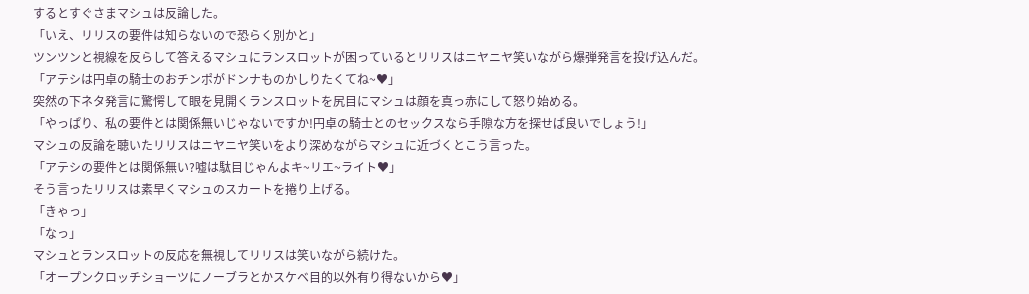するとすぐさまマシュは反論した。
「いえ、リリスの要件は知らないので恐らく別かと」
ツンツンと視線を反らして答えるマシュにランスロットが困っているとリリスはニヤニヤ笑いながら爆弾発言を投げ込んだ。
「アテシは円卓の騎士のおチンポがドンナものかしりたくてね~♥」
突然の下ネタ発言に驚愕して眼を見開くランスロットを尻目にマシュは顔を真っ赤にして怒り始める。
「やっぱり、私の要件とは関係無いじゃないですか!円卓の騎士とのセックスなら手隙な方を探せば良いでしょう!」
マシュの反論を聴いたリリスはニヤニヤ笑いをより深めながらマシュに近づくとこう言った。
「アテシの要件とは関係無い?嘘は駄目じゃんよキ~リエ~ライト♥」
そう言ったリリスは素早くマシュのスカートを捲り上げる。
「きゃっ」
「なっ」
マシュとランスロットの反応を無視してリリスは笑いながら続けた。
「オープンクロッチショーツにノーブラとかスケベ目的以外有り得ないから♥」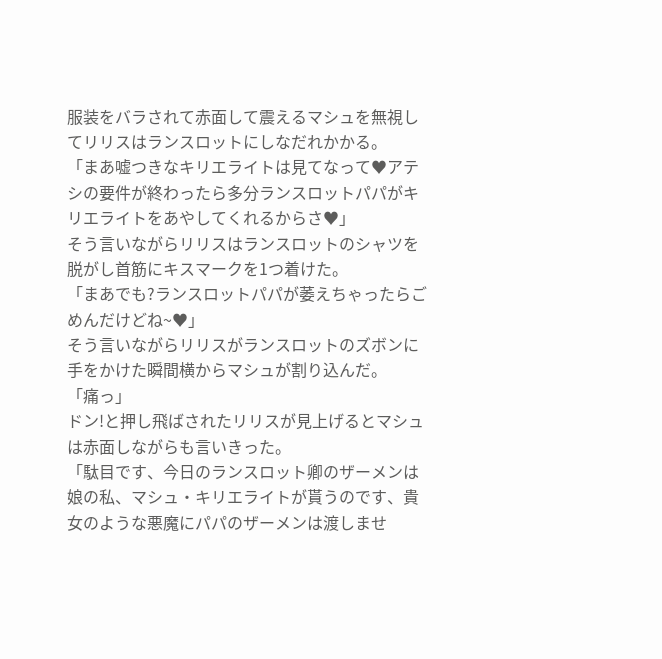服装をバラされて赤面して震えるマシュを無視してリリスはランスロットにしなだれかかる。
「まあ嘘つきなキリエライトは見てなって♥アテシの要件が終わったら多分ランスロットパパがキリエライトをあやしてくれるからさ♥」
そう言いながらリリスはランスロットのシャツを脱がし首筋にキスマークを1つ着けた。
「まあでも?ランスロットパパが萎えちゃったらごめんだけどね~♥」
そう言いながらリリスがランスロットのズボンに手をかけた瞬間横からマシュが割り込んだ。
「痛っ」
ドン!と押し飛ばされたリリスが見上げるとマシュは赤面しながらも言いきった。
「駄目です、今日のランスロット卿のザーメンは娘の私、マシュ・キリエライトが貰うのです、貴女のような悪魔にパパのザーメンは渡しませ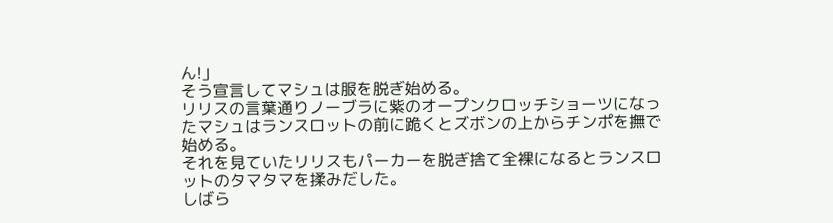ん!」
そう宣言してマシュは服を脱ぎ始める。
リリスの言葉通りノーブラに紫のオープンクロッチショーツになったマシュはランスロットの前に跪くとズボンの上からチンポを撫で始める。
それを見ていたリリスもパーカーを脱ぎ捨て全裸になるとランスロットのタマタマを揉みだした。
しばら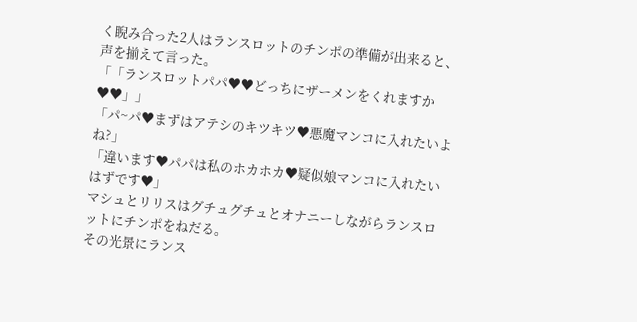く睨み合った2人はランスロットのチンポの準備が出来ると、声を揃えて言った。
「「ランスロットパパ♥♥どっちにザーメンをくれますか♥♥」」
「パ~パ♥まずはアテシのキツキツ♥悪魔マンコに入れたいよね?」
「違います♥パパは私のホカホカ♥疑似娘マンコに入れたいはずです♥」
マシュとリリスはグチュグチュとオナニーしながらランスロットにチンポをねだる。
その光景にランス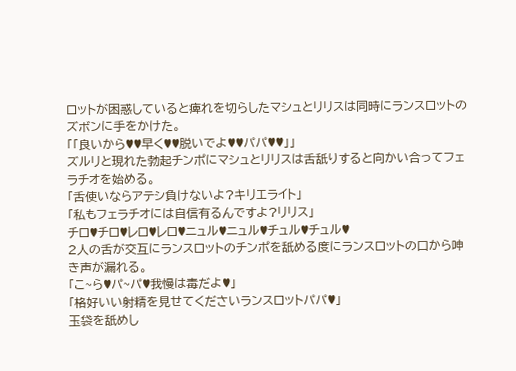ロットが困惑していると痺れを切らしたマシュとリリスは同時にランスロットのズボンに手をかけた。
「「良いから♥♥早く♥♥脱いでよ♥♥パパ♥♥」」
ズルリと現れた勃起チンポにマシュとリリスは舌舐りすると向かい合ってフェラチオを始める。
「舌使いならアテシ負けないよ?キリエライト」
「私もフェラチオには自信有るんですよ?リリス」
チロ♥チロ♥レロ♥レロ♥ニュル♥ニュル♥チュル♥チュル♥
2人の舌が交互にランスロットのチンポを舐める度にランスロットの口から呻き声が漏れる。
「こ~ら♥パ~パ♥我慢は毒だよ♥」
「格好いい射精を見せてくださいランスロットパパ♥」
玉袋を舐めし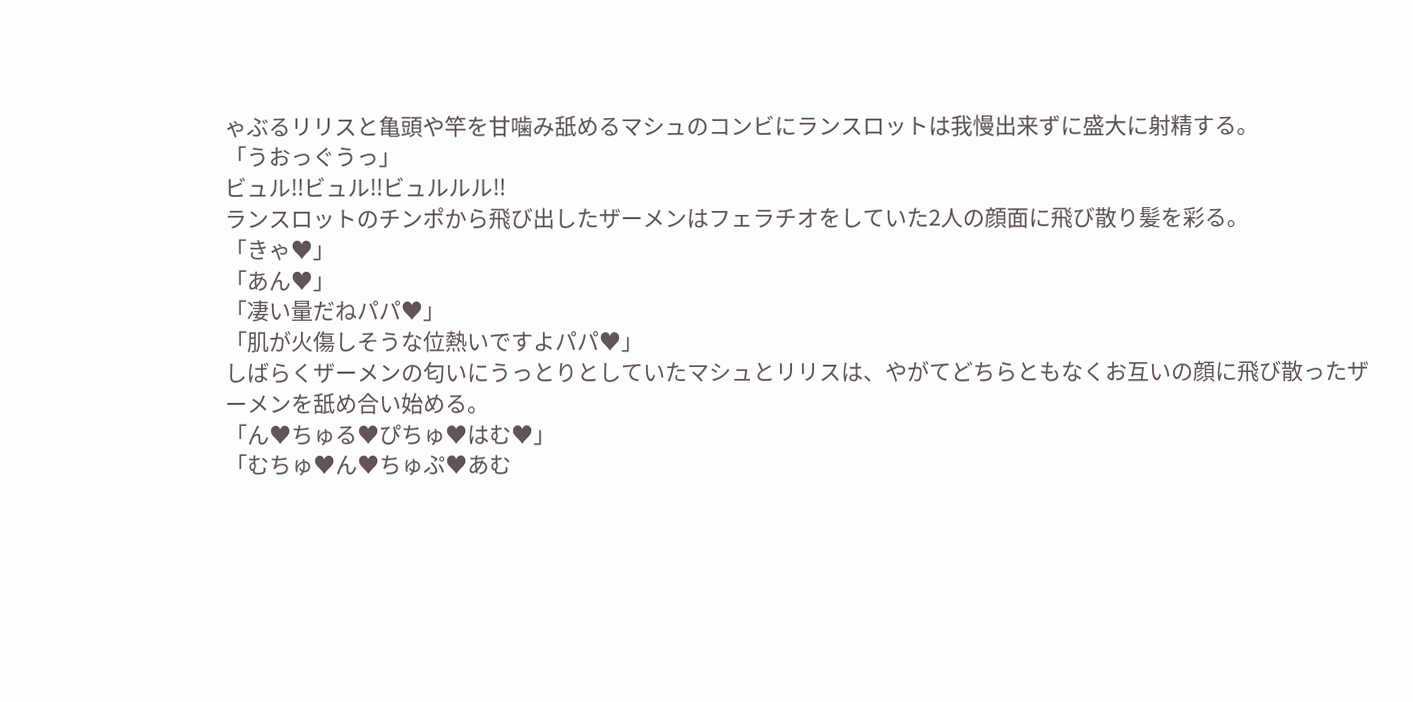ゃぶるリリスと亀頭や竿を甘噛み舐めるマシュのコンビにランスロットは我慢出来ずに盛大に射精する。
「うおっぐうっ」
ビュル‼ビュル‼ビュルルル‼
ランスロットのチンポから飛び出したザーメンはフェラチオをしていた2人の顔面に飛び散り髪を彩る。
「きゃ♥」
「あん♥」
「凄い量だねパパ♥」
「肌が火傷しそうな位熱いですよパパ♥」
しばらくザーメンの匂いにうっとりとしていたマシュとリリスは、やがてどちらともなくお互いの顔に飛び散ったザーメンを舐め合い始める。
「ん♥ちゅる♥ぴちゅ♥はむ♥」
「むちゅ♥ん♥ちゅぷ♥あむ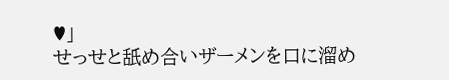♥」
せっせと舐め合いザーメンを口に溜め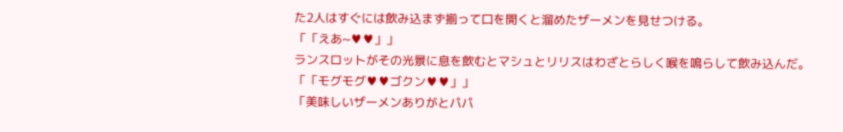た2人はすぐには飲み込まず揃って口を開くと溜めたザーメンを見せつける。
「「えあ~♥♥」」
ランスロットがその光景に息を飲むとマシュとリリスはわざとらしく喉を鳴らして飲み込んだ。
「「モグモグ♥♥ゴクン♥♥」」
「美味しいザーメンありがとパパ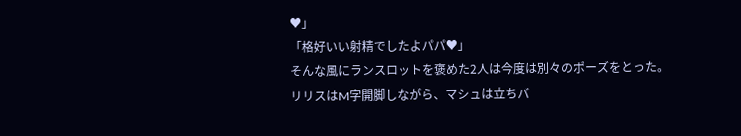♥」
「格好いい射精でしたよパパ♥」
そんな風にランスロットを褒めた2人は今度は別々のポーズをとった。
リリスはM字開脚しながら、マシュは立ちバ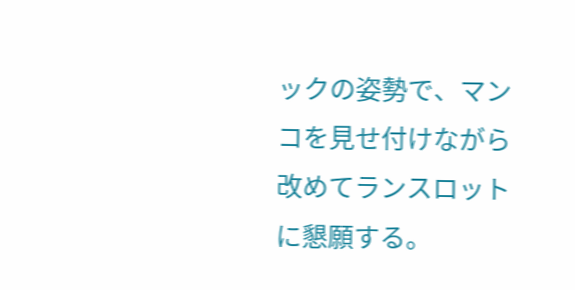ックの姿勢で、マンコを見せ付けながら改めてランスロットに懇願する。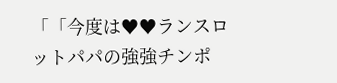「「今度は♥♥ランスロットパパの強強チンポ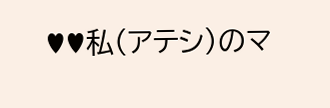♥♥私(アテシ)のマ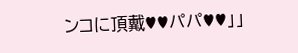ンコに頂戴♥♥パパ♥♥」」